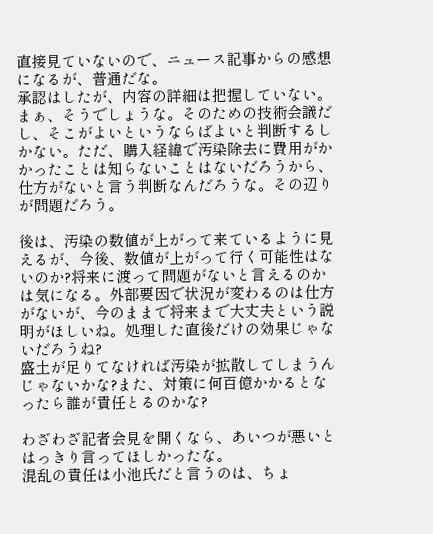直接見ていないので、ニュース記事からの感想になるが、普通だな。
承認はしたが、内容の詳細は把握していない。まぁ、そうでしょうな。そのための技術会議だし、そこがよいというならばよいと判断するしかない。ただ、購入経緯で汚染除去に費用がかかったことは知らないことはないだろうから、仕方がないと言う判断なんだろうな。その辺りが問題だろう。

後は、汚染の数値が上がって来ているように見えるが、今後、数値が上がって行く可能性はないのか?将来に渡って問題がないと言えるのかは気になる。外部要因で状況が変わるのは仕方がないが、今のままで将来まで大丈夫という説明がほしいね。処理した直後だけの効果じゃないだろうね?
盛土が足りてなければ汚染が拡散してしまうんじゃないかな?また、対策に何百億かかるとなったら誰が責任とるのかな?

わざわざ記者会見を開くなら、あいつが悪いとはっきり言ってほしかったな。
混乱の責任は小池氏だと言うのは、ちょ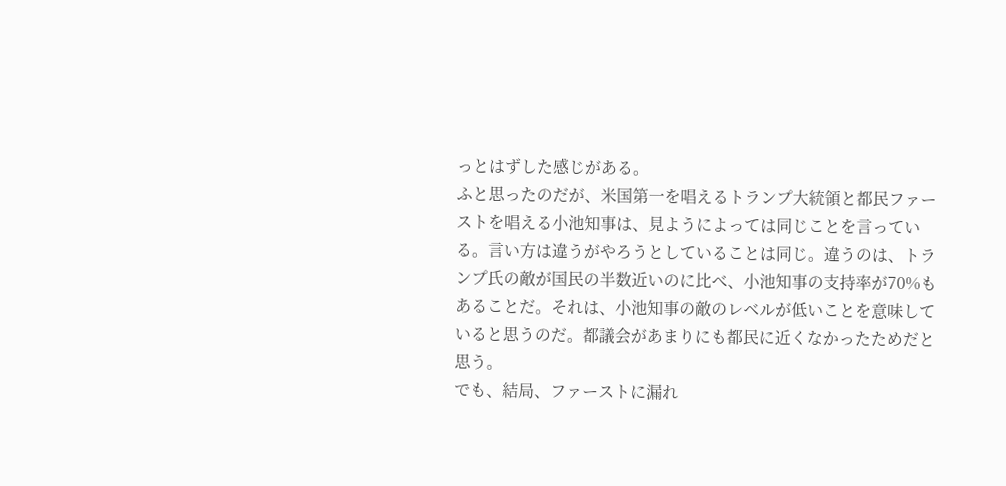っとはずした感じがある。
ふと思ったのだが、米国第一を唱えるトランプ大統領と都民ファーストを唱える小池知事は、見ようによっては同じことを言っている。言い方は違うがやろうとしていることは同じ。違うのは、トランプ氏の敵が国民の半数近いのに比べ、小池知事の支持率が70%もあることだ。それは、小池知事の敵のレベルが低いことを意味していると思うのだ。都議会があまりにも都民に近くなかったためだと思う。
でも、結局、ファーストに漏れ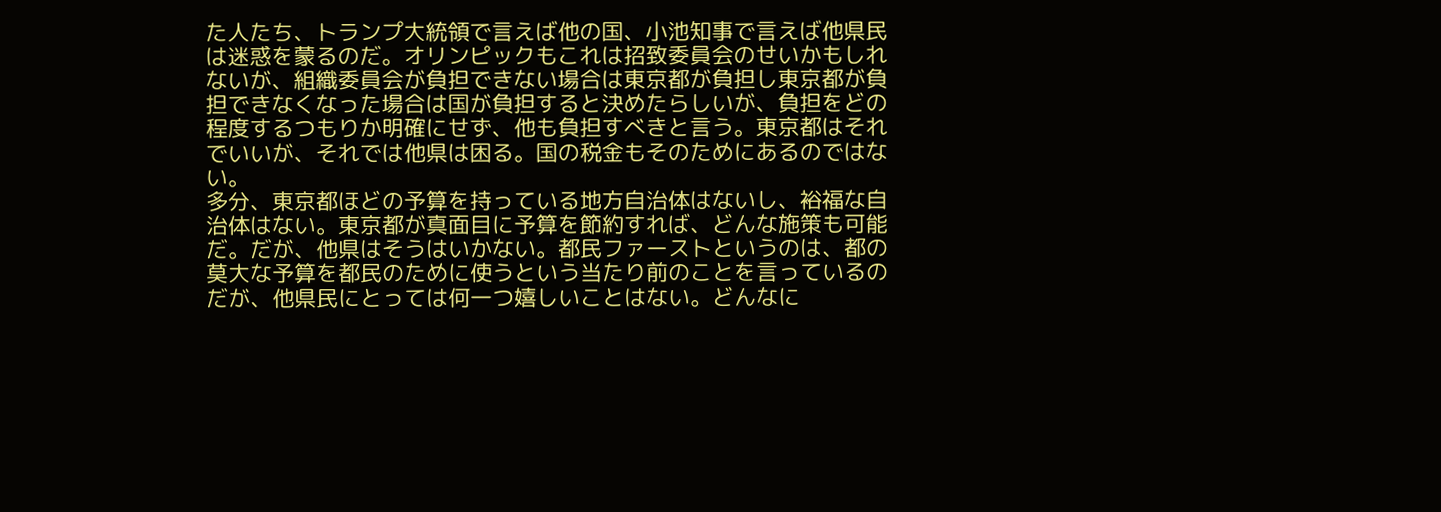た人たち、トランプ大統領で言えば他の国、小池知事で言えば他県民は迷惑を蒙るのだ。オリンピックもこれは招致委員会のせいかもしれないが、組織委員会が負担できない場合は東京都が負担し東京都が負担できなくなった場合は国が負担すると決めたらしいが、負担をどの程度するつもりか明確にせず、他も負担すべきと言う。東京都はそれでいいが、それでは他県は困る。国の税金もそのためにあるのではない。
多分、東京都ほどの予算を持っている地方自治体はないし、裕福な自治体はない。東京都が真面目に予算を節約すれば、どんな施策も可能だ。だが、他県はそうはいかない。都民ファーストというのは、都の莫大な予算を都民のために使うという当たり前のことを言っているのだが、他県民にとっては何一つ嬉しいことはない。どんなに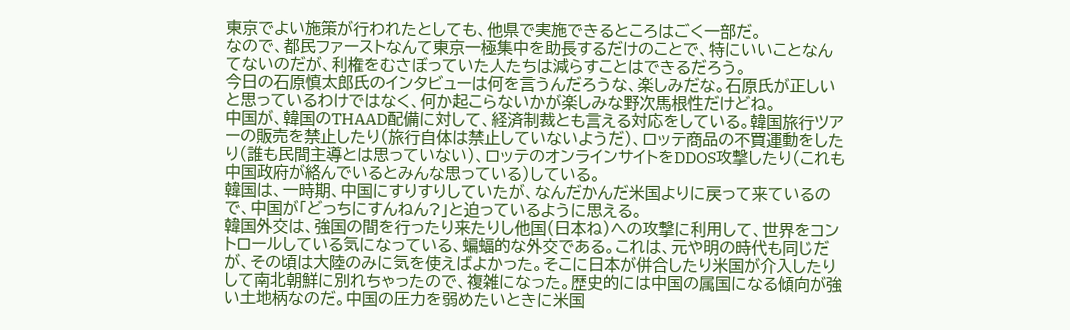東京でよい施策が行われたとしても、他県で実施できるところはごく一部だ。
なので、都民ファーストなんて東京一極集中を助長するだけのことで、特にいいことなんてないのだが、利権をむさぼっていた人たちは減らすことはできるだろう。
今日の石原慎太郎氏のインタビューは何を言うんだろうな、楽しみだな。石原氏が正しいと思っているわけではなく、何か起こらないかが楽しみな野次馬根性だけどね。
中国が、韓国のTHAAD配備に対して、経済制裁とも言える対応をしている。韓国旅行ツアーの販売を禁止したり(旅行自体は禁止していないようだ)、ロッテ商品の不買運動をしたり(誰も民間主導とは思っていない)、ロッテのオンラインサイトをDDOS攻撃したり(これも中国政府が絡んでいるとみんな思っている)している。
韓国は、一時期、中国にすりすりしていたが、なんだかんだ米国よりに戻って来ているので、中国が「どっちにすんねん?」と迫っているように思える。
韓国外交は、強国の間を行ったり来たりし他国(日本ね)への攻撃に利用して、世界をコントロールしている気になっている、蝙蝠的な外交である。これは、元や明の時代も同じだが、その頃は大陸のみに気を使えばよかった。そこに日本が併合したり米国が介入したりして南北朝鮮に別れちゃったので、複雑になった。歴史的には中国の属国になる傾向が強い土地柄なのだ。中国の圧力を弱めたいときに米国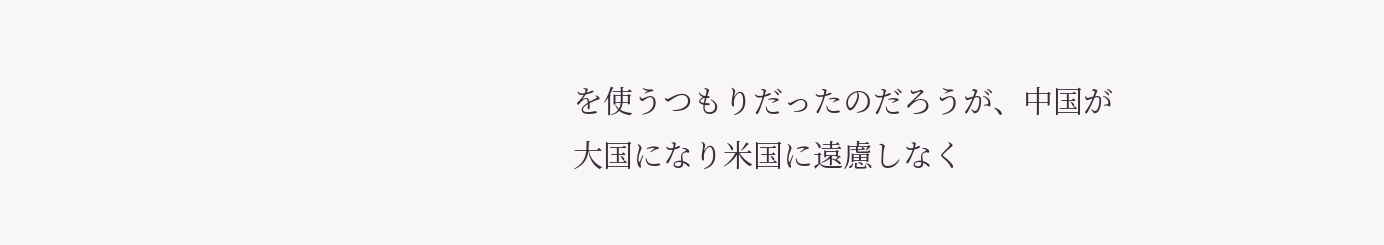を使うつもりだったのだろうが、中国が大国になり米国に遠慮しなく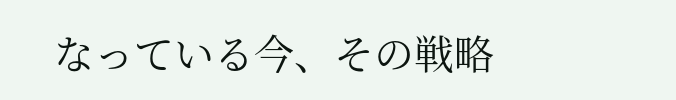なっている今、その戦略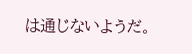は通じないようだ。